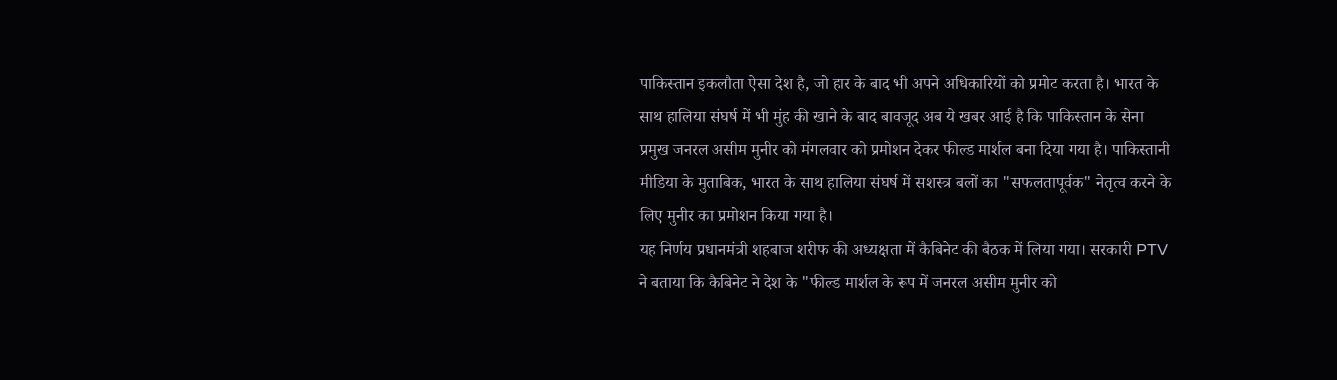पाकिस्तान इकलौता ऐसा देश है, जो हार के बाद भी अपने अधिकारियों को प्रमोट करता है। भारत के साथ हालिया संघर्ष में भी मुंह की खाने के बाद बावजूद अब ये खबर आई है कि पाकिस्तान के सेना प्रमुख जनरल असीम मुनीर को मंगलवार को प्रमोशन देकर फील्ड मार्शल बना दिया गया है। पाकिस्तानी मीडिया के मुताबिक, भारत के साथ हालिया संघर्ष में सशस्त्र बलों का "सफलतापूर्वक" नेतृत्व करने के लिए मुनीर का प्रमोशन किया गया है।
यह निर्णय प्रधानमंत्री शहबाज शरीफ की अध्यक्षता में कैबिनेट की बैठक में लिया गया। सरकारी PTV ने बताया कि कैबिनेट ने देश के "फील्ड मार्शल के रूप में जनरल असीम मुनीर को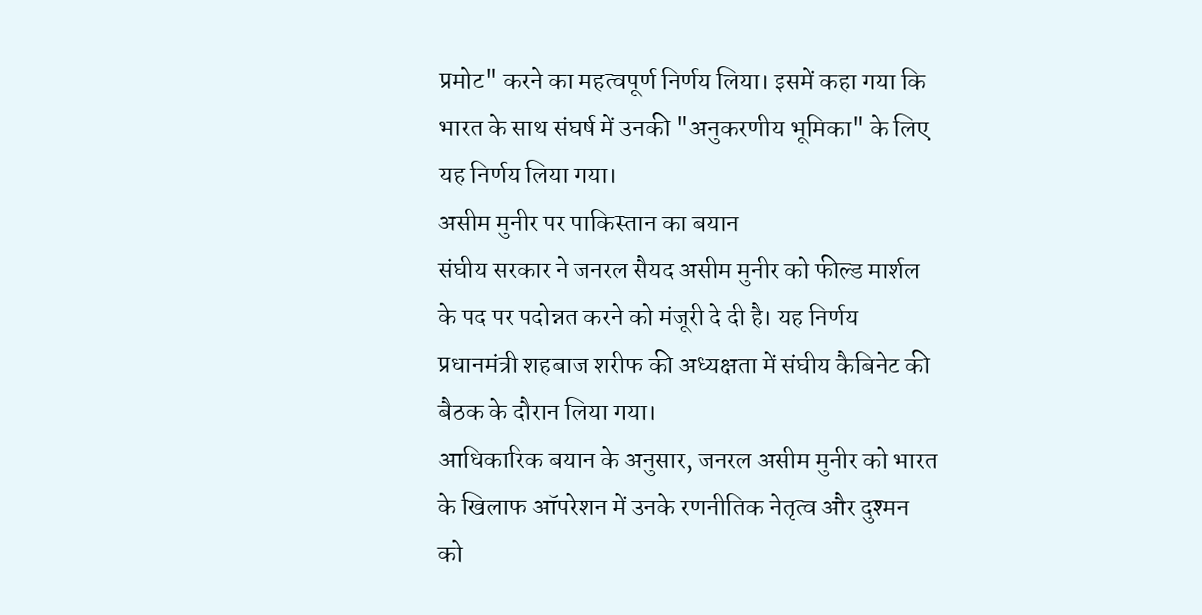प्रमोट" करने का महत्वपूर्ण निर्णय लिया। इसमें कहा गया कि भारत के साथ संघर्ष में उनकी "अनुकरणीय भूमिका" के लिए यह निर्णय लिया गया।
असीम मुनीर पर पाकिस्तान का बयान
संघीय सरकार ने जनरल सैयद असीम मुनीर को फील्ड मार्शल के पद पर पदोन्नत करने को मंजूरी दे दी है। यह निर्णय प्रधानमंत्री शहबाज शरीफ की अध्यक्षता में संघीय कैबिनेट की बैठक के दौरान लिया गया।
आधिकारिक बयान के अनुसार, जनरल असीम मुनीर को भारत के खिलाफ ऑपरेशन में उनके रणनीतिक नेतृत्व और दुश्मन को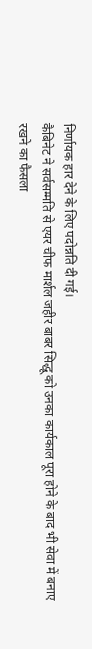निर्णायक हार देने के लिए पदोन्नति दी गई।
कैबिनेट ने सर्वसम्मति से एयर चीफ मार्शल जहीर बाबर सिद्धू को उनका कार्यकाल पूरा होने के बाद भी सेवा में बनाए रखने का फैसला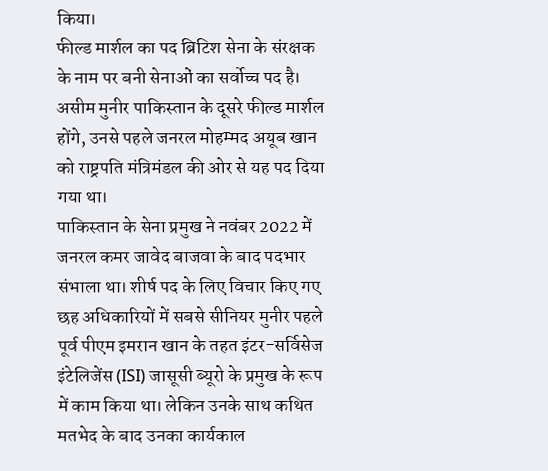किया।
फील्ड मार्शल का पद ब्रिटिश सेना के संरक्षक के नाम पर बनी सेनाओं का सर्वोच्च पद है। असीम मुनीर पाकिस्तान के दूसरे फील्ड मार्शल होंगे, उनसे पहले जनरल मोहम्मद अयूब खान को राष्ट्रपति मंत्रिमंडल की ओर से यह पद दिया गया था।
पाकिस्तान के सेना प्रमुख ने नवंबर 2022 में जनरल कमर जावेद बाजवा के बाद पदभार संभाला था। शीर्ष पद के लिए विचार किए गए छह अधिकारियों में सबसे सीनियर मुनीर पहले पूर्व पीएम इमरान खान के तहत इंटर-सर्विसेज इंटेलिजेंस (ISI) जासूसी ब्यूरो के प्रमुख के रूप में काम किया था। लेकिन उनके साथ कथित मतभेद के बाद उनका कार्यकाल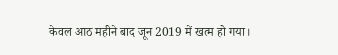केवल आठ महीने बाद जून 2019 में खत्म हो गया।